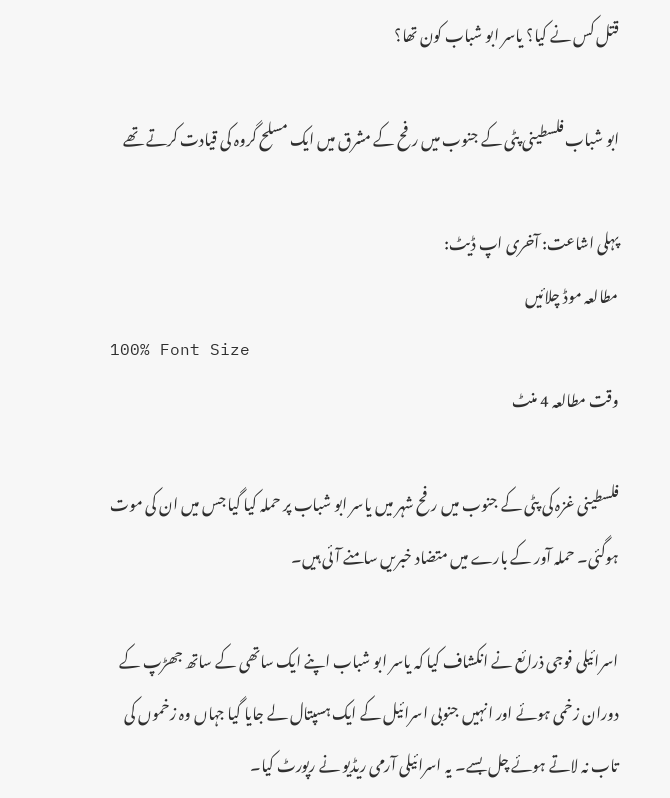قتل کس نے کیا؟ یاسر ابو شباب کون تھا؟

ابو شباب فلسطینی پٹی کے جنوب میں رفح کے مشرق میں ایک مسلح گروہ کی قیادت کرتے تھے

پہلی اشاعت: آخری اپ ڈیٹ:
مطالعہ موڈ چلائیں
100% Font Size
وقت مطالعہ 4 منٹ

فلسطینی غزہ کی پٹی کے جنوب میں رفح شہر میں یاسر ابو شباب پر حملہ کیا گیا جس میں ان کی موت ہوگئی۔ حملہ آور کے بارے میں متضاد خبریں سامنے آئی ہیں۔

اسرائیلی فوجی ذرائع نے انکشاف کیا کہ یاسر ابو شباب اپنے ایک ساتھی کے ساتھ جھڑپ کے دوران زخمی ہوئے اور انہیں جنوبی اسرائیل کے ایک ہسپتال لے جایا گیا جہاں وہ زخموں کی تاب نہ لاتے ہوئے چل بسے۔ یہ اسرائیلی آرمی ریڈیو نے رپورٹ کیا۔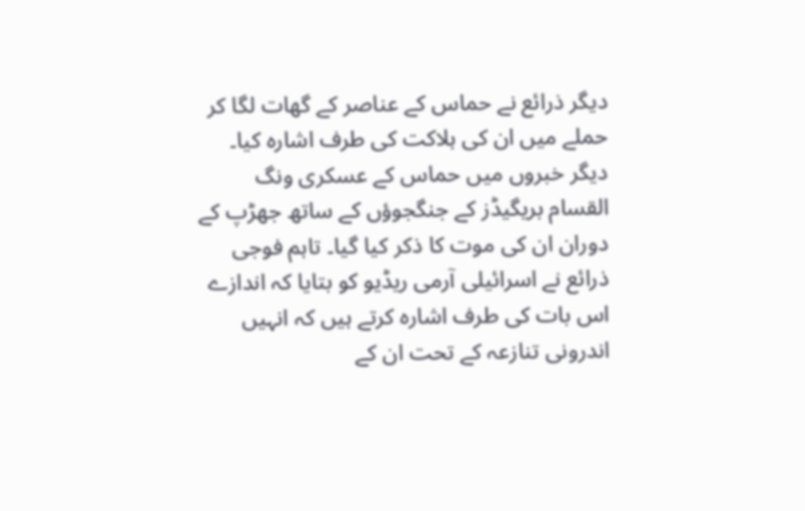دیگر ذرائع نے حماس کے عناصر کے گھات لگا کر حملے میں ان کی ہلاکت کی طرف اشارہ کیا۔ دیگر خبروں میں حماس کے عسکری ونگ القسام بریگیڈز کے جنگجوؤں کے ساتھ جھڑپ کے دوران ان کی موت کا ذکر کیا گیا۔ تاہم فوجی ذرائع نے اسرائیلی آرمی ریڈیو کو بتایا کہ اندازے اس بات کی طرف اشارہ کرتے ہیں کہ انہیں اندرونی تنازعہ کے تحت ان کے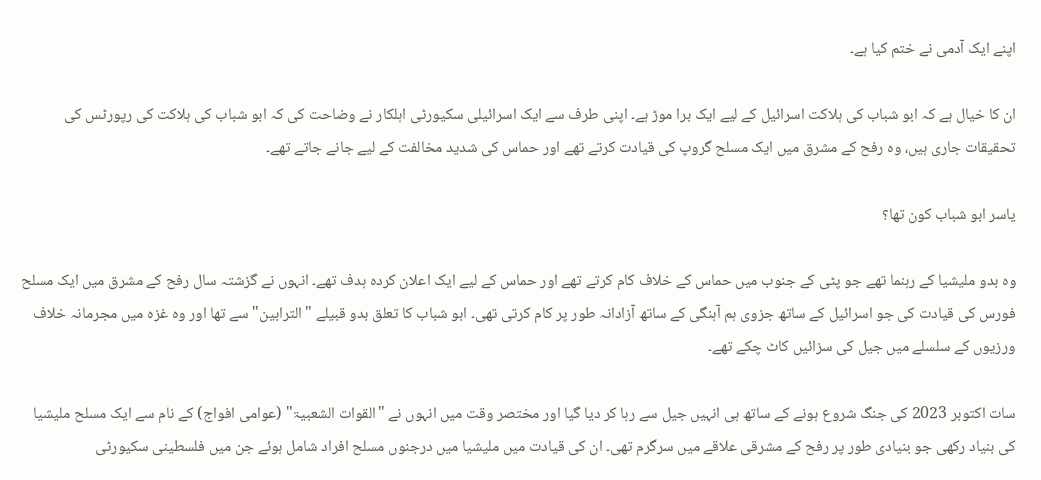اپنے ایک آدمی نے ختم کیا ہے۔

ان کا خیال ہے کہ ابو شباب کی ہلاکت اسرائیل کے لیے ایک برا موڑ ہے۔ اپنی طرف سے ایک اسرائیلی سکیورٹی اہلکار نے وضاحت کی کہ ابو شباب کی ہلاکت کی رپورٹس کی تحقیقات جاری ہیں، وہ رفح کے مشرق میں ایک مسلح گروپ کی قیادت کرتے تھے اور حماس کی شدید مخالفت کے لیے جانے جاتے تھے۔

یاسر ابو شباب کون تھا؟

وہ بدو ملیشیا کے رہنما تھے جو پٹی کے جنوب میں حماس کے خلاف کام کرتے تھے اور حماس کے لیے ایک اعلان کردہ ہدف تھے۔ انہوں نے گزشتہ سال رفح کے مشرق میں ایک مسلح فورس کی قیادت کی جو اسرائیل کے ساتھ جزوی ہم آہنگی کے ساتھ آزادانہ طور پر کام کرتی تھی۔ ابو شباب کا تعلق بدو قبیلے "الترابین" سے تھا اور وہ غزہ میں مجرمانہ خلاف ورزیوں کے سلسلے میں جیل کی سزائیں کاٹ چکے تھے۔

سات اکتوبر 2023 کی جنگ شروع ہونے کے ساتھ ہی انہیں جیل سے رہا کر دیا گیا اور مختصر وقت میں انہوں نے "القوات الشعبیۃ" (عوامی افواج) کے نام سے ایک مسلح ملیشیا کی بنیاد رکھی جو بنیادی طور پر رفح کے مشرقی علاقے میں سرگرم تھی۔ ان کی قیادت میں ملیشیا میں درجنوں مسلح افراد شامل ہوئے جن میں فلسطینی سکیورٹی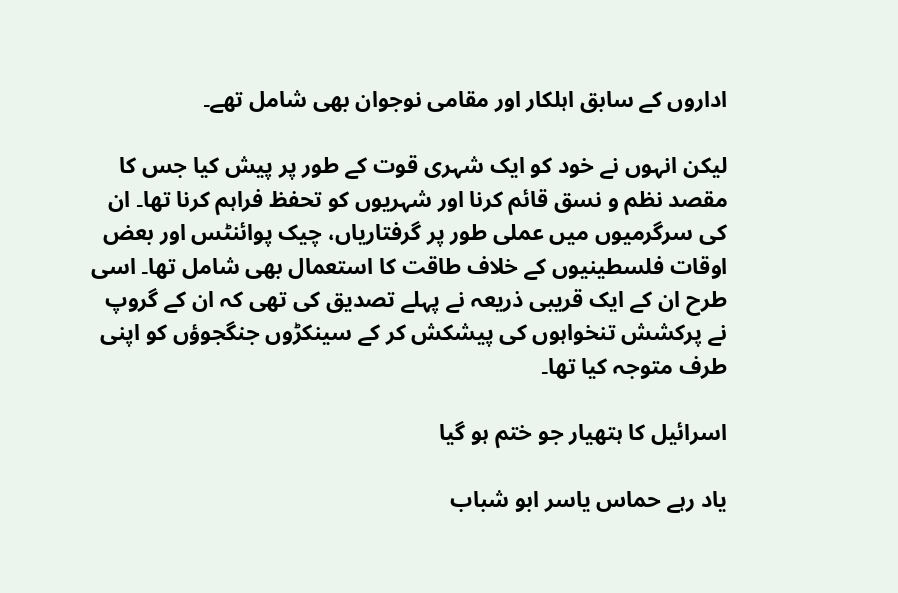اداروں کے سابق اہلکار اور مقامی نوجوان بھی شامل تھے۔

لیکن انہوں نے خود کو ایک شہری قوت کے طور پر پیش کیا جس کا مقصد نظم و نسق قائم کرنا اور شہریوں کو تحفظ فراہم کرنا تھا۔ ان کی سرگرمیوں میں عملی طور پر گرفتاریاں، چیک پوائنٹس اور بعض اوقات فلسطینیوں کے خلاف طاقت کا استعمال بھی شامل تھا۔ اسی طرح ان کے ایک قریبی ذریعہ نے پہلے تصدیق کی تھی کہ ان کے گروپ نے پرکشش تنخواہوں کی پیشکش کر کے سینکڑوں جنگجوؤں کو اپنی طرف متوجہ کیا تھا۔

اسرائیل کا ہتھیار جو ختم ہو گیا

یاد رہے حماس یاسر ابو شباب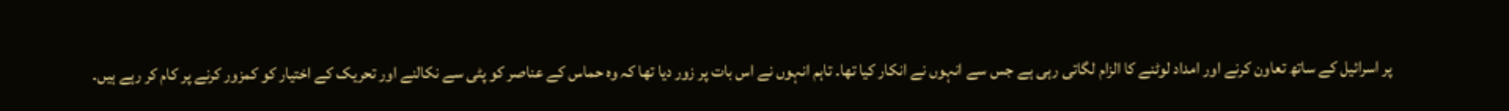پر اسرائیل کے ساتھ تعاون کرنے اور امداد لوٹنے کا الزام لگاتی رہی ہے جس سے انہوں نے انکار کیا تھا۔ تاہم انہوں نے اس بات پر زور دیا تھا کہ وہ حماس کے عناصر کو پٹی سے نکالنے اور تحریک کے اختیار کو کمزور کرنے پر کام کر رہے ہیں۔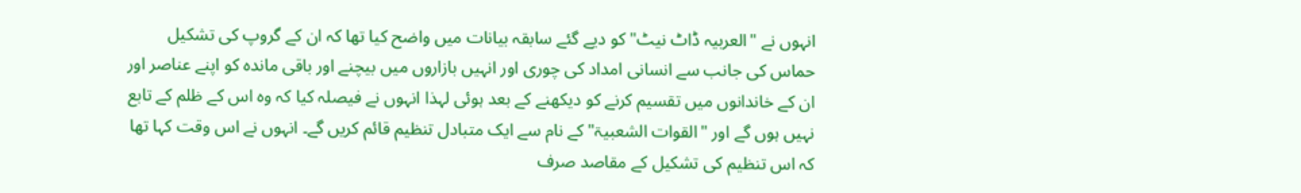انہوں نے "العربیہ ڈاٹ نیٹ" کو دیے گئے سابقہ بیانات میں واضح کیا تھا کہ ان کے گروپ کی تشکیل حماس کی جانب سے انسانی امداد کی چوری اور انہیں بازاروں میں بیچنے اور باقی ماندہ کو اپنے عناصر اور ان کے خاندانوں میں تقسیم کرنے کو دیکھنے کے بعد ہوئی لہذا انہوں نے فیصلہ کیا کہ وہ اس کے ظلم کے تابع نہیں ہوں گے اور "القوات الشعبیۃ" کے نام سے ایک متبادل تنظیم قائم کریں گے۔ انہوں نے اس وقت کہا تھا کہ اس تنظیم کی تشکیل کے مقاصد صرف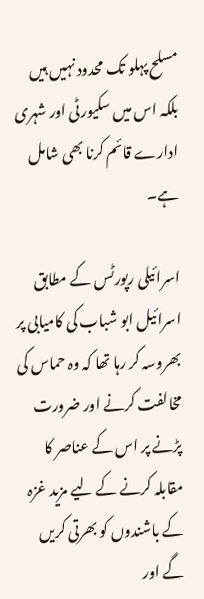مسلح پہلو تک محدود نہیں ہیں بلکہ اس میں سکیورٹی اور شہری ادارے قائم کرنا بھی شامل ہے۔

اسرائیلی رپورٹس کے مطابق اسرائیل ابو شباب کی کامیابی پر بھروسہ کر رہا تھا کہ وہ حماس کی مخالفت کرنے اور ضرورت پڑنے پر اس کے عناصر کا مقابلہ کرنے کے لیے مزید غزہ کے باشندوں کو بھرتی کریں گے اور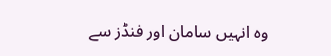وہ انہیں سامان اور فنڈز سے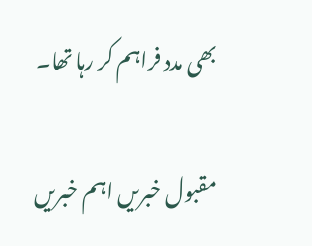بھی مدد فراہم کر رہا تھا۔

مقبول خبریں اہم خبریں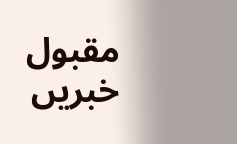مقبول خبریں